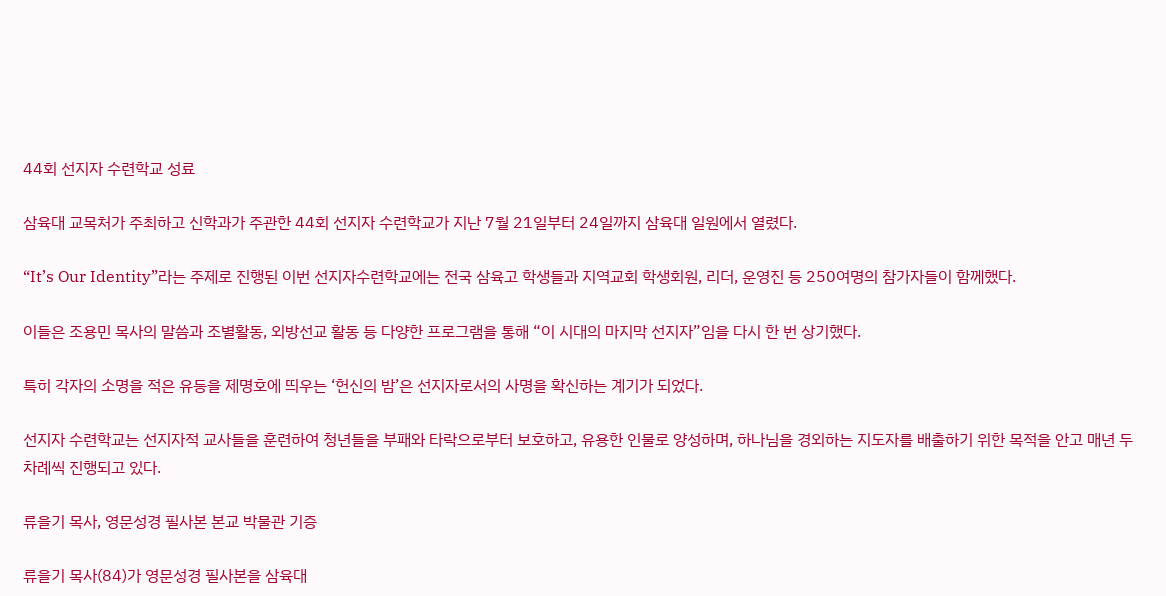44회 선지자 수련학교 성료

삼육대 교목처가 주최하고 신학과가 주관한 44회 선지자 수련학교가 지난 7월 21일부터 24일까지 삼육대 일원에서 열렸다.

“It’s Our Identity”라는 주제로 진행된 이번 선지자수련학교에는 전국 삼육고 학생들과 지역교회 학생회원, 리더, 운영진 등 250여명의 참가자들이 함께했다.

이들은 조용민 목사의 말씀과 조별활동, 외방선교 활동 등 다양한 프로그램을 통해 “이 시대의 마지막 선지자”임을 다시 한 번 상기했다.

특히 각자의 소명을 적은 유등을 제명호에 띄우는 ‘헌신의 밤’은 선지자로서의 사명을 확신하는 계기가 되었다.

선지자 수련학교는 선지자적 교사들을 훈련하여 청년들을 부패와 타락으로부터 보호하고, 유용한 인물로 양성하며, 하나님을 경외하는 지도자를 배출하기 위한 목적을 안고 매년 두 차례씩 진행되고 있다.

류을기 목사, 영문성경 필사본 본교 박물관 기증

류을기 목사(84)가 영문성경 필사본을 삼육대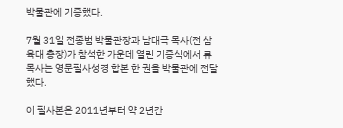박물관에 기증했다.

7월 31일 전종범 박물관장과 남대극 목사(전 삼육대 총장)가 참석한 가운데 열린 기증식에서 류 목사는 영문필사성경 합본 한 권을 박물관에 전달했다.

이 필사본은 2011년부터 약 2년간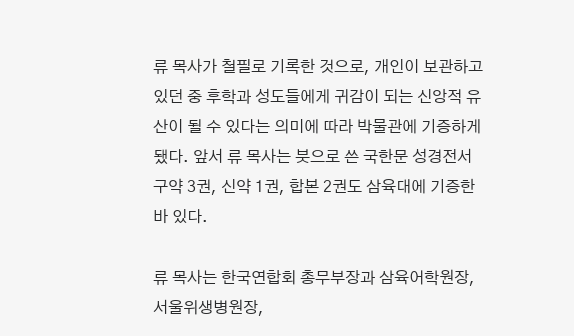류 목사가 철필로 기록한 것으로, 개인이 보관하고 있던 중 후학과 성도들에게 귀감이 되는 신앙적 유산이 될 수 있다는 의미에 따라 박물관에 기증하게 됐다. 앞서 류 목사는 붓으로 쓴 국한문 성경전서 구약 3권, 신약 1권, 합본 2권도 삼육대에 기증한 바 있다.

류 목사는 한국연합회 총무부장과 삼육어학원장, 서울위생병원장,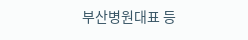부산병원대표 등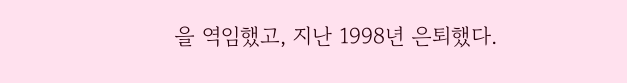을 역임했고, 지난 1998년 은퇴했다.